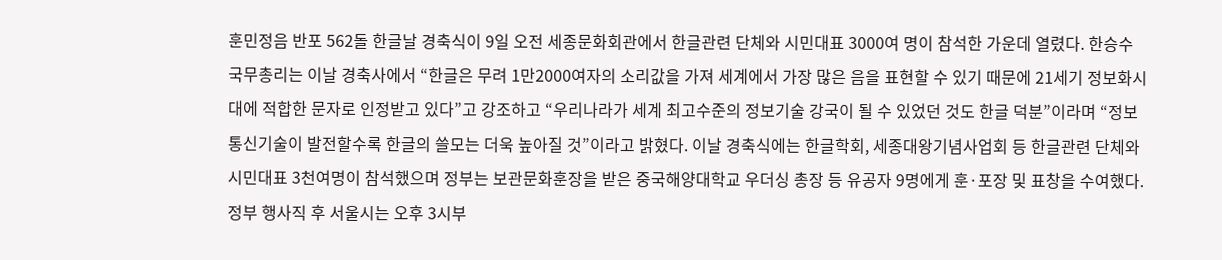훈민정음 반포 562돌 한글날 경축식이 9일 오전 세종문화회관에서 한글관련 단체와 시민대표 3000여 명이 참석한 가운데 열렸다. 한승수 국무총리는 이날 경축사에서 “한글은 무려 1만2000여자의 소리값을 가져 세계에서 가장 많은 음을 표현할 수 있기 때문에 21세기 정보화시대에 적합한 문자로 인정받고 있다”고 강조하고 “우리나라가 세계 최고수준의 정보기술 강국이 될 수 있었던 것도 한글 덕분”이라며 “정보통신기술이 발전할수록 한글의 쓸모는 더욱 높아질 것”이라고 밝혔다. 이날 경축식에는 한글학회, 세종대왕기념사업회 등 한글관련 단체와 시민대표 3천여명이 참석했으며 정부는 보관문화훈장을 받은 중국해양대학교 우더싱 총장 등 유공자 9명에게 훈·포장 및 표창을 수여했다. 정부 행사직 후 서울시는 오후 3시부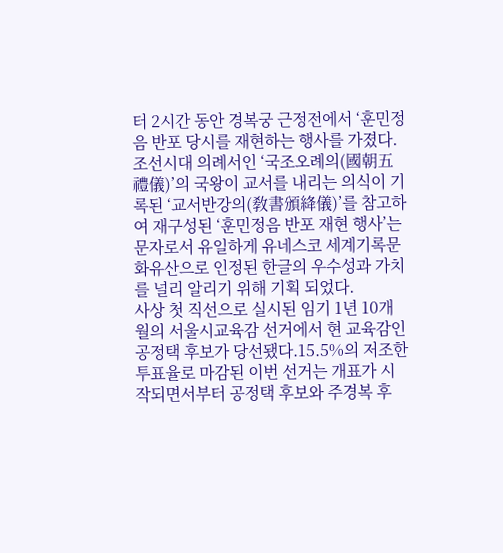터 2시간 동안 경복궁 근정전에서 ‘훈민정음 반포 당시를 재현하는 행사를 가졌다. 조선시대 의례서인 ‘국조오례의(國朝五禮儀)’의 국왕이 교서를 내리는 의식이 기록된 ‘교서반강의(敎書頒絳儀)’를 참고하여 재구성된 ‘훈민정음 반포 재현 행사’는 문자로서 유일하게 유네스코 세계기록문화유산으로 인정된 한글의 우수성과 가치를 널리 알리기 위해 기획 되었다.
사상 첫 직선으로 실시된 임기 1년 10개월의 서울시교육감 선거에서 현 교육감인 공정택 후보가 당선됐다.15.5%의 저조한 투표율로 마감된 이번 선거는 개표가 시작되면서부터 공정택 후보와 주경복 후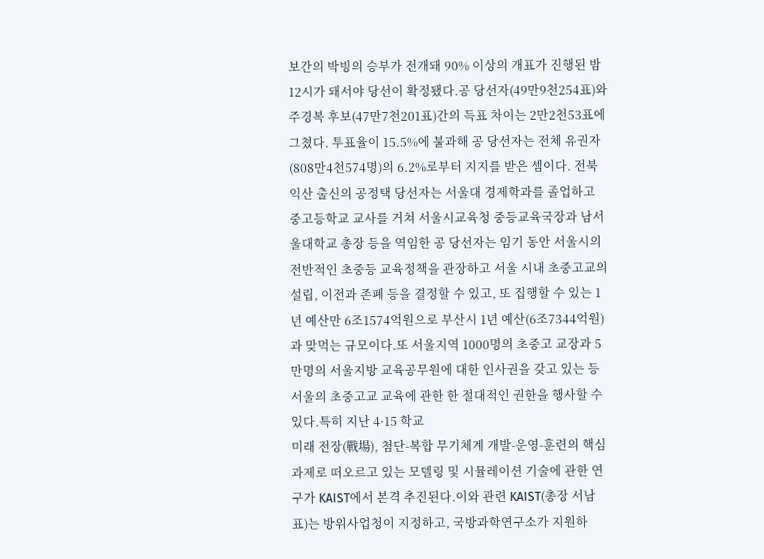보간의 박빙의 승부가 전개돼 90% 이상의 개표가 진행된 밤 12시가 돼서야 당선이 확정됐다.공 당선자(49만9천254표)와 주경복 후보(47만7천201표)간의 득표 차이는 2만2천53표에 그쳤다. 투표율이 15.5%에 불과해 공 당선자는 전체 유권자(808만4천574명)의 6.2%로부터 지지를 받은 셈이다. 전북 익산 출신의 공정택 당선자는 서울대 경제학과를 졸업하고 중고등학교 교사를 거쳐 서울시교육청 중등교육국장과 남서울대학교 총장 등을 역임한 공 당선자는 임기 동안 서울시의 전반적인 초중등 교육정책을 관장하고 서울 시내 초중고교의 설립, 이전과 존폐 등을 결정할 수 있고, 또 집행할 수 있는 1년 예산만 6조1574억원으로 부산시 1년 예산(6조7344억원)과 맞먹는 규모이다.또 서울지역 1000명의 초중고 교장과 5만명의 서울지방 교육공무원에 대한 인사권을 갖고 있는 등 서울의 초중고교 교육에 관한 한 절대적인 권한을 행사할 수 있다.특히 지난 4·15 학교
미래 전장(戰場), 첨단-복합 무기체계 개발-운영-훈련의 핵심과제로 떠오르고 있는 모델링 및 시뮬레이션 기술에 관한 연구가 KAIST에서 본격 추진된다.이와 관련 KAIST(총장 서남표)는 방위사업청이 지정하고, 국방과학연구소가 지원하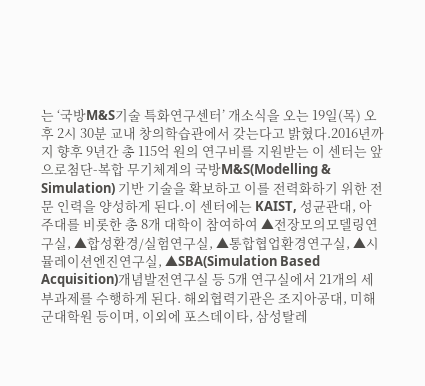는 ‘국방M&S기술 특화연구센터’ 개소식을 오는 19일(목) 오후 2시 30분 교내 창의학습관에서 갖는다고 밝혔다.2016년까지 향후 9년간 총 115억 원의 연구비를 지원받는 이 센터는 앞으로첨단-복합 무기체계의 국방M&S(Modelling & Simulation) 기반 기술을 확보하고 이를 전력화하기 위한 전문 인력을 양성하게 된다.이 센터에는 KAIST, 성균관대, 아주대를 비롯한 총 8개 대학이 참여하여 ▲전장모의모델링연구실, ▲합성환경/실험연구실, ▲통합협업환경연구실, ▲시뮬레이션엔진연구실, ▲SBA(Simulation Based Acquisition)개념발전연구실 등 5개 연구실에서 21개의 세부과제를 수행하게 된다. 해외협력기관은 조지아공대, 미해군대학원 등이며, 이외에 포스데이타, 삼성탈레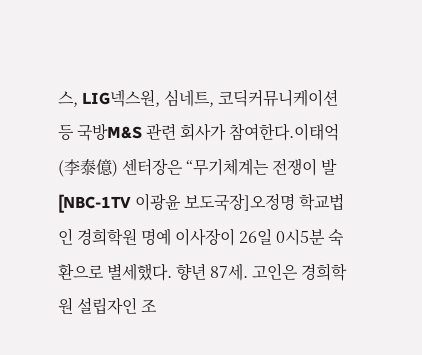스, LIG넥스원, 심네트, 코딕커뮤니케이션 등 국방M&S 관련 회사가 참여한다.이태억(李泰億) 센터장은 “무기체계는 전쟁이 발
[NBC-1TV 이광윤 보도국장]오정명 학교법인 경희학원 명예 이사장이 26일 0시5분 숙환으로 별세했다. 향년 87세. 고인은 경희학원 설립자인 조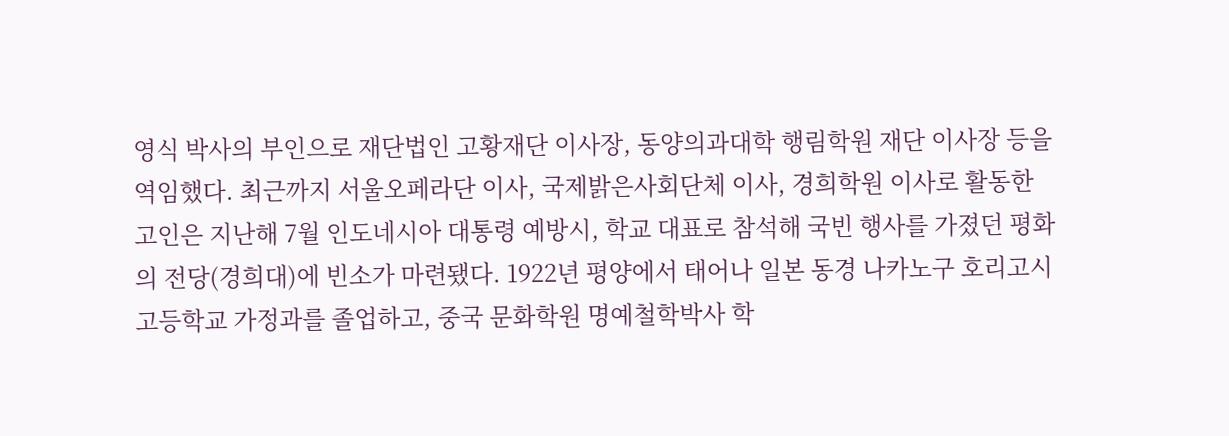영식 박사의 부인으로 재단법인 고황재단 이사장, 동양의과대학 행림학원 재단 이사장 등을 역임했다. 최근까지 서울오페라단 이사, 국제밝은사회단체 이사, 경희학원 이사로 활동한 고인은 지난해 7월 인도네시아 대통령 예방시, 학교 대표로 참석해 국빈 행사를 가졌던 평화의 전당(경희대)에 빈소가 마련됐다. 1922년 평양에서 태어나 일본 동경 나카노구 호리고시고등학교 가정과를 졸업하고, 중국 문화학원 명예철학박사 학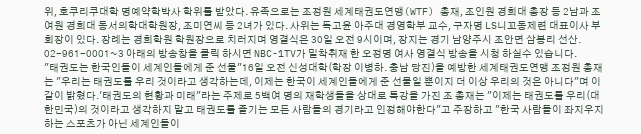위, 호쿠리쿠대학 명예약학박사 학위를 받았다. 유족으로는 조정원 세계태권도연맹(WTF) 총재, 조인원 경희대 총장 등 2남과 조여원 경희대 동서의학대학원장, 조미연씨 등 2녀가 있다. 사위는 독고윤 아주대 경영학부 교수, 구자명 LS니꼬동제련 대표이사 부회장이 있다. 장례는 경희학원 학원장으로 치러지며 영결식은 30일 오전 9시이며, 장지는 경기 남양주시 조안면 삼봉리 선산. 02-961-0001~3 아래의 방송창을 클릭 하시면 NBC-1TV가 밀착취재 한 오정명 여사 영결식 방송을 시청 하실수 있습니다.
"태권도는 한국인들이 세계인들에게 준 선물"16일 오전 신성대학(학장 이병하. 충남 당진)을 예방한 세계태권도연맹 조정원 총재는 "우리는 태권도를 우리 것이라고 생각하는데, 이제는 한국이 세계인들에게 준 선물일 뿐이지 더 이상 우리의 것은 아니다"며 이같이 밝혔다.'태권도의 현황과 미래"라는 주제로 5백여 명의 재학생들을 상대로 특강을 가진 조 총재는 "이제는 태권도를 우리(대한민국)의 것이라고 생각하지 말고 태권도를 즐기는 모든 사람들의 경기라고 인정해야한다"고 주장하고 "한국 사람들이 좌지우지 하는 스포츠가 아닌 세계인들이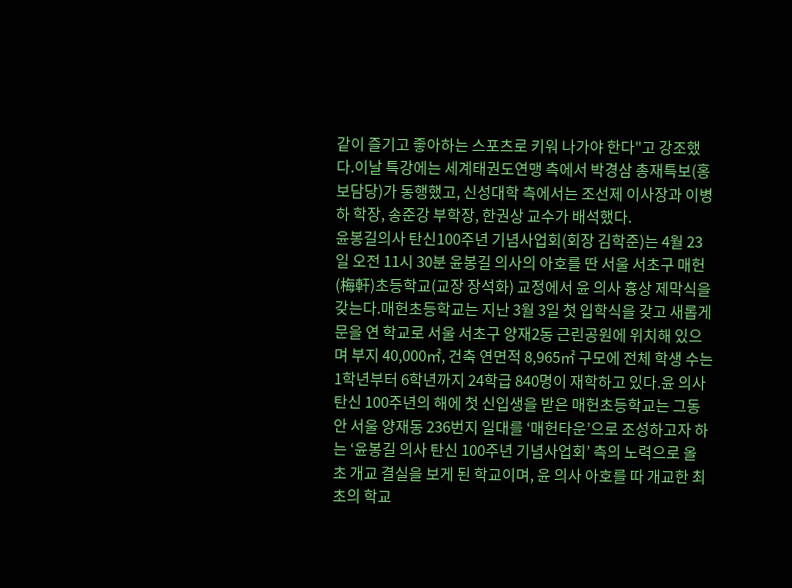같이 즐기고 좋아하는 스포츠로 키워 나가야 한다"고 강조했다.이날 특강에는 세계태권도연맹 측에서 박경삼 총재특보(홍보담당)가 동행했고, 신성대학 측에서는 조선제 이사장과 이병하 학장, 송준강 부학장, 한권상 교수가 배석했다.
윤봉길의사 탄신100주년 기념사업회(회장 김학준)는 4월 23일 오전 11시 30분 윤봉길 의사의 아호를 딴 서울 서초구 매헌(梅軒)초등학교(교장 장석화) 교정에서 윤 의사 흉상 제막식을 갖는다.매헌초등학교는 지난 3월 3일 첫 입학식을 갖고 새롭게 문을 연 학교로 서울 서초구 양재2동 근린공원에 위치해 있으며 부지 40,000㎡, 건축 연면적 8,965㎡ 구모에 전체 학생 수는 1학년부터 6학년까지 24학급 840명이 재학하고 있다.윤 의사 탄신 100주년의 해에 첫 신입생을 받은 매헌초등학교는 그동안 서울 양재동 236번지 일대를 ‘매헌타운’으로 조성하고자 하는 ‘윤봉길 의사 탄신 100주년 기념사업회’ 측의 노력으로 올 초 개교 결실을 보게 된 학교이며, 윤 의사 아호를 따 개교한 최초의 학교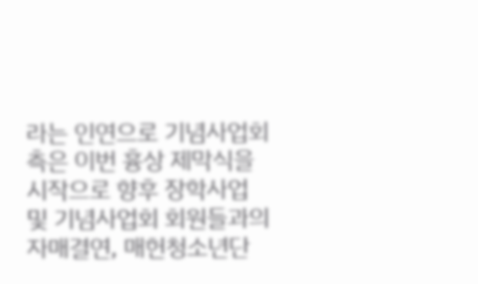라는 인연으로 기념사업회 측은 이번 흉상 제막식을 시작으로 향후 장학사업 및 기념사업회 회원들과의 자매결연, 매헌청소년단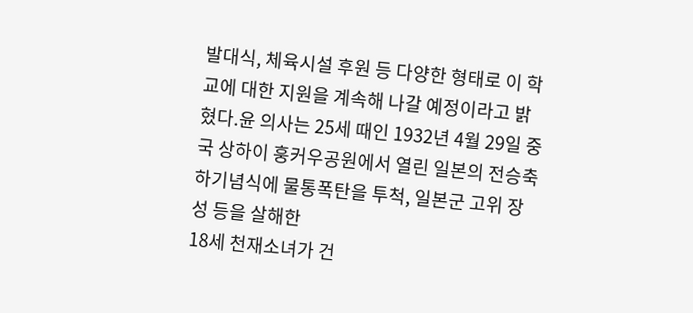발대식, 체육시설 후원 등 다양한 형태로 이 학교에 대한 지원을 계속해 나갈 예정이라고 밝혔다.윤 의사는 25세 때인 1932년 4월 29일 중국 상하이 훙커우공원에서 열린 일본의 전승축하기념식에 물통폭탄을 투척, 일본군 고위 장성 등을 살해한
18세 천재소녀가 건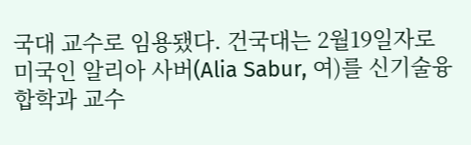국대 교수로 임용됐다. 건국대는 2월19일자로 미국인 알리아 사버(Alia Sabur, 여)를 신기술융합학과 교수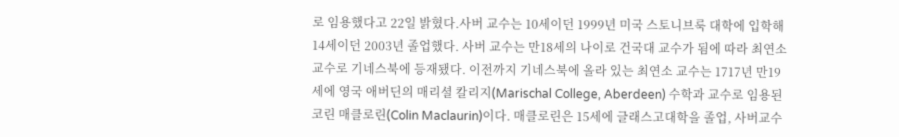로 임용했다고 22일 밝혔다.사버 교수는 10세이던 1999년 미국 스토니브룩 대학에 입학해 14세이던 2003년 졸업했다. 사버 교수는 만18세의 나이로 건국대 교수가 됨에 따라 최연소 교수로 기네스북에 등재됐다. 이전까지 기네스북에 올라 있는 최연소 교수는 1717년 만19세에 영국 애버딘의 매리셜 칼리지(Marischal College, Aberdeen) 수학과 교수로 임용된 코린 매클로린(Colin Maclaurin)이다. 매클로린은 15세에 글래스고대학을 졸업, 사버교수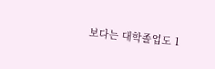보다는 대학졸업도 1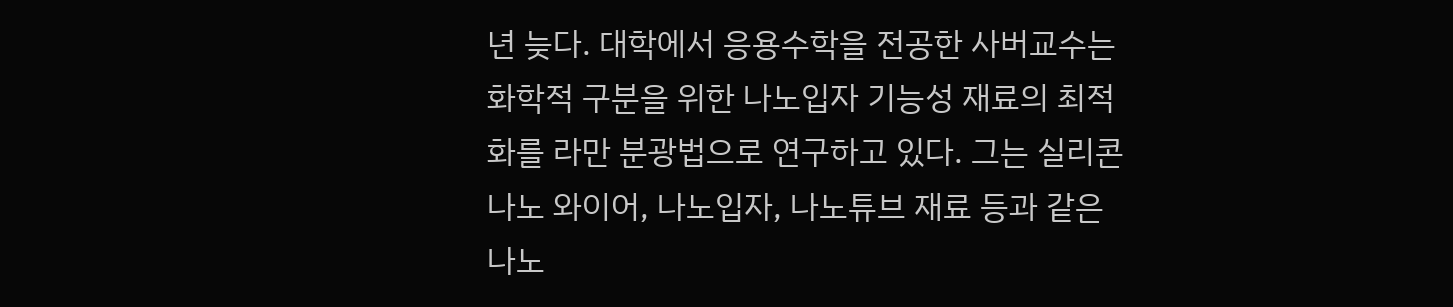년 늦다. 대학에서 응용수학을 전공한 사버교수는 화학적 구분을 위한 나노입자 기능성 재료의 최적화를 라만 분광법으로 연구하고 있다. 그는 실리콘 나노 와이어, 나노입자, 나노튜브 재료 등과 같은 나노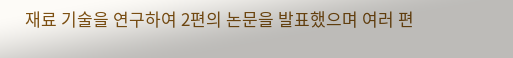재료 기술을 연구하여 2편의 논문을 발표했으며 여러 편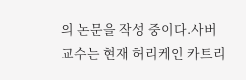의 논문을 작성 중이다.사버 교수는 현재 허리케인 카트리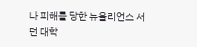나 피해를 당한 뉴올리언스 서던 대학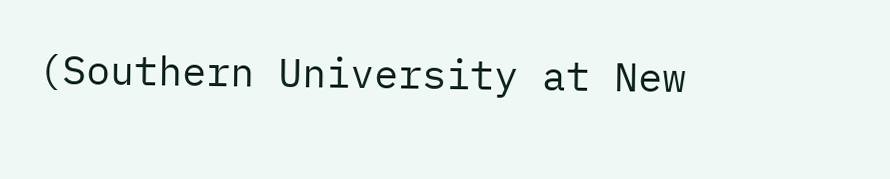(Southern University at New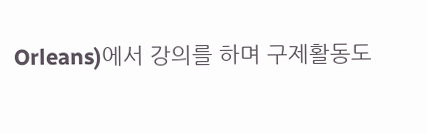Orleans)에서 강의를 하며 구제활동도